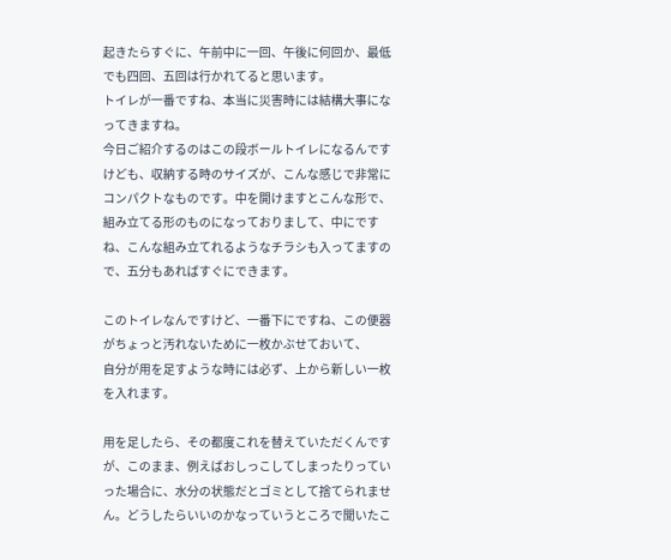起きたらすぐに、午前中に一回、午後に何回か、最低でも四回、五回は行かれてると思います。
トイレが一番ですね、本当に災害時には結構大事になってきますね。
今日ご紹介するのはこの段ボールトイレになるんですけども、収納する時のサイズが、こんな感じで非常にコンパクトなものです。中を開けますとこんな形で、組み立てる形のものになっておりまして、中にですね、こんな組み立てれるようなチラシも入ってますので、五分もあればすぐにできます。

このトイレなんですけど、一番下にですね、この便器がちょっと汚れないために一枚かぶせておいて、
自分が用を足すような時には必ず、上から新しい一枚を入れます。

用を足したら、その都度これを替えていただくんですが、このまま、例えばおしっこしてしまったりっていった場合に、水分の状態だとゴミとして捨てられません。どうしたらいいのかなっていうところで聞いたこ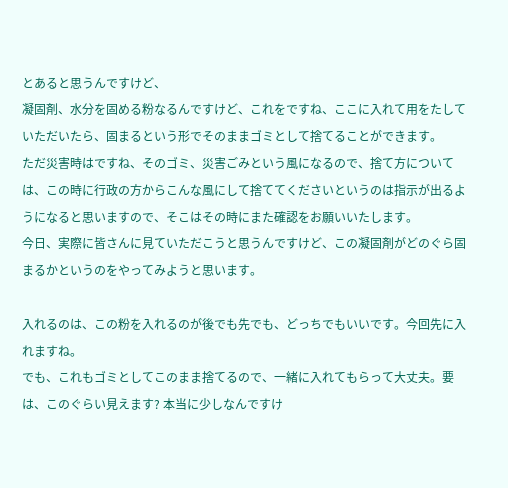とあると思うんですけど、
凝固剤、水分を固める粉なるんですけど、これをですね、ここに入れて用をたしていただいたら、固まるという形でそのままゴミとして捨てることができます。
ただ災害時はですね、そのゴミ、災害ごみという風になるので、捨て方については、この時に行政の方からこんな風にして捨ててくださいというのは指示が出るようになると思いますので、そこはその時にまた確認をお願いいたします。
今日、実際に皆さんに見ていただこうと思うんですけど、この凝固剤がどのぐら固まるかというのをやってみようと思います。

入れるのは、この粉を入れるのが後でも先でも、どっちでもいいです。今回先に入れますね。
でも、これもゴミとしてこのまま捨てるので、一緒に入れてもらって大丈夫。要は、このぐらい見えます? 本当に少しなんですけ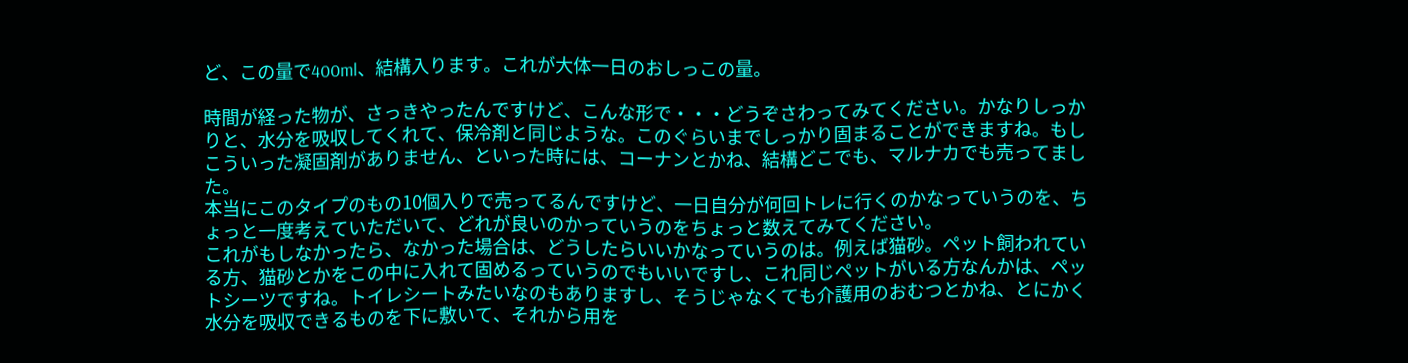ど、この量で400ml、結構入ります。これが大体一日のおしっこの量。

時間が経った物が、さっきやったんですけど、こんな形で・・・どうぞさわってみてください。かなりしっかりと、水分を吸収してくれて、保冷剤と同じような。このぐらいまでしっかり固まることができますね。もしこういった凝固剤がありません、といった時には、コーナンとかね、結構どこでも、マルナカでも売ってました。
本当にこのタイプのもの10個入りで売ってるんですけど、一日自分が何回トレに行くのかなっていうのを、ちょっと一度考えていただいて、どれが良いのかっていうのをちょっと数えてみてください。
これがもしなかったら、なかった場合は、どうしたらいいかなっていうのは。例えば猫砂。ペット飼われている方、猫砂とかをこの中に入れて固めるっていうのでもいいですし、これ同じペットがいる方なんかは、ペットシーツですね。トイレシートみたいなのもありますし、そうじゃなくても介護用のおむつとかね、とにかく水分を吸収できるものを下に敷いて、それから用を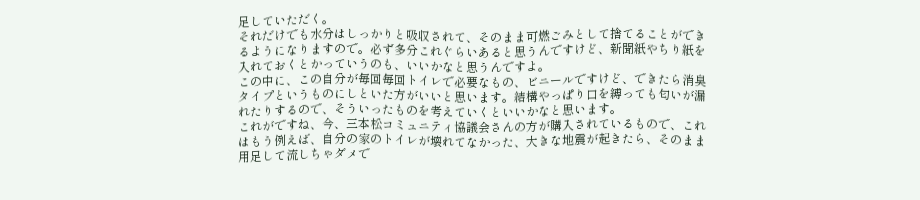足していただく。
それだけでも水分はしっかりと吸収されて、そのまま可燃ごみとして捨てることができるようになりますので。必ず多分これぐらいあると思うんですけど、新聞紙やちり紙を入れておくとかっていうのも、いいかなと思うんですよ。
この中に、この自分が毎回毎回トイレで必要なもの、ビニールですけど、できたら消臭タイプというものにしといた方がいいと思います。結構やっぱり口を縛っても匂いが漏れたりするので、そういったものを考えていくといいかなと思います。
これがですね、今、三本松コミュニティ協議会さんの方が購入されているもので、これはもう例えば、自分の家のトイレが壊れてなかった、大きな地震が起きたら、そのまま用足して流しちゃダメで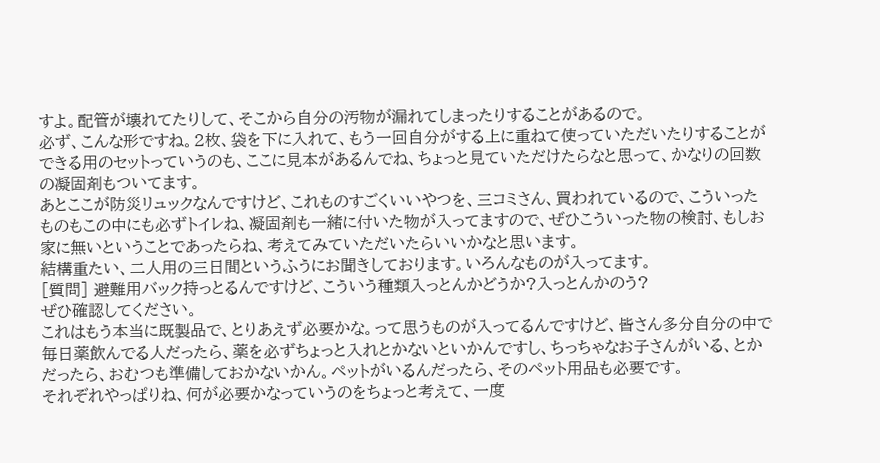すよ。配管が壊れてたりして、そこから自分の汚物が漏れてしまったりすることがあるので。
必ず、こんな形ですね。2枚、袋を下に入れて、もう一回自分がする上に重ねて使っていただいたりすることができる用のセットっていうのも、ここに見本があるんでね、ちょっと見ていただけたらなと思って、かなりの回数の凝固剤もついてます。
あとここが防災リュックなんですけど、これものすごくいいやつを、三コミさん、買われているので、こういったものもこの中にも必ずトイレね、凝固剤も一緒に付いた物が入ってますので、ぜひこういった物の検討、もしお家に無いということであったらね、考えてみていただいたらいいかなと思います。
結構重たい、二人用の三日間というふうにお聞きしております。いろんなものが入ってます。
[質問] 避難用バック持っとるんですけど、こういう種類入っとんかどうか?入っとんかのう?
ぜひ確認してください。
これはもう本当に既製品で、とりあえず必要かな。って思うものが入ってるんですけど、皆さん多分自分の中で毎日薬飲んでる人だったら、薬を必ずちょっと入れとかないといかんですし、ちっちゃなお子さんがいる、とかだったら、おむつも準備しておかないかん。ペットがいるんだったら、そのペット用品も必要です。
それぞれやっぱりね、何が必要かなっていうのをちょっと考えて、一度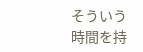そういう時間を持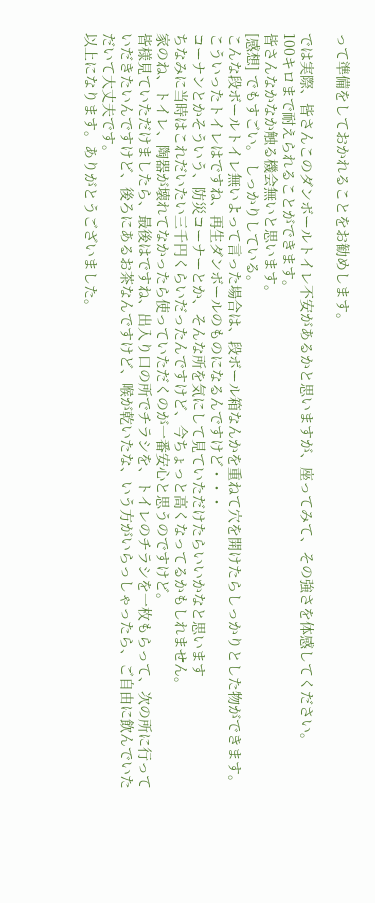って準備をしておかれることをお勧めします。

では実際、皆さんこのダンボールトイレ不安があるかと思いますが、座ってみて、その強さを体感してください。
100キロまで耐えられることができます。
皆さんなかなか触る機会無いと思います。
[感想] でもすごい。 しっかりしている。
こんな段ボールトイレ無いよって言った場合は、段ボール箱なんかを重ねて穴を開けたらしっかりとした物ができます。
こういったトイレはですね、再生ダンボールのものになるんですけど・・・
コーナンとかそういう、防災コーナーとか、そんな所を気にして見ていただけたらいいかなと思います
ちなみに当時はこれだいたい三千円くらいだったんですけど、今ちょっと高くなってるかもしれません。
家のね、トイレ、陶器が壊れてなかったら使っていただくのが一番安心と思うのですけど。
皆様見ていただけましたら、最後はですね、出入り口の所でチラシを、トイレのチラシを一枚もらって、次の所に行っていだきたいんですけど、後ろにあるお茶なんですけど、喉が乾いたな、いう方がいらっしゃったら、ご自由に飲んでいただいて大丈夫です。
以上になります。ありがとうございました。